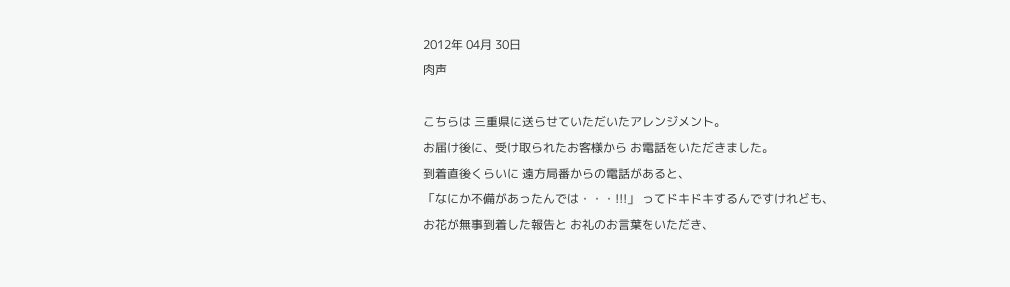2012年 04月 30日
肉声

こちらは 三重県に送らせていただいたアレンジメント。
お届け後に、受け取られたお客様から お電話をいただきました。
到着直後くらいに 遠方局番からの電話があると、
「なにか不備があったんでは・・・!!!」 ってドキドキするんですけれども、
お花が無事到着した報告と お礼のお言葉をいただき、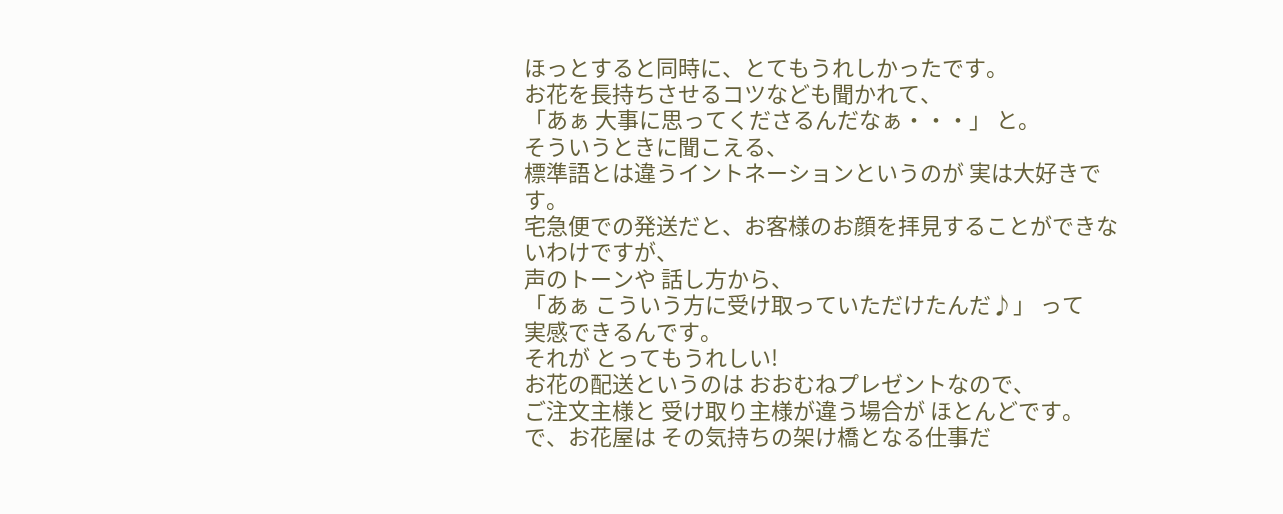ほっとすると同時に、とてもうれしかったです。
お花を長持ちさせるコツなども聞かれて、
「あぁ 大事に思ってくださるんだなぁ・・・」 と。
そういうときに聞こえる、
標準語とは違うイントネーションというのが 実は大好きです。
宅急便での発送だと、お客様のお顔を拝見することができないわけですが、
声のトーンや 話し方から、
「あぁ こういう方に受け取っていただけたんだ♪」 って
実感できるんです。
それが とってもうれしい!
お花の配送というのは おおむねプレゼントなので、
ご注文主様と 受け取り主様が違う場合が ほとんどです。
で、お花屋は その気持ちの架け橋となる仕事だ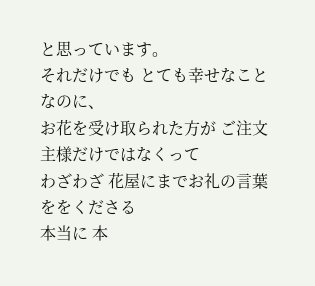と思っています。
それだけでも とても幸せなことなのに、
お花を受け取られた方が ご注文主様だけではなくって
わざわざ 花屋にまでお礼の言葉ををくださる
本当に 本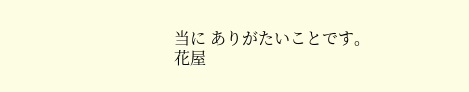当に ありがたいことです。
花屋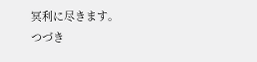冥利に尽きます。
つづき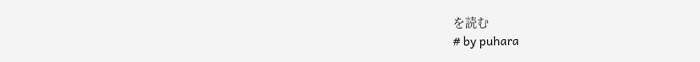を読む
# by puhara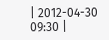| 2012-04-30 09:30 |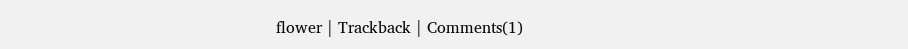flower | Trackback | Comments(1)